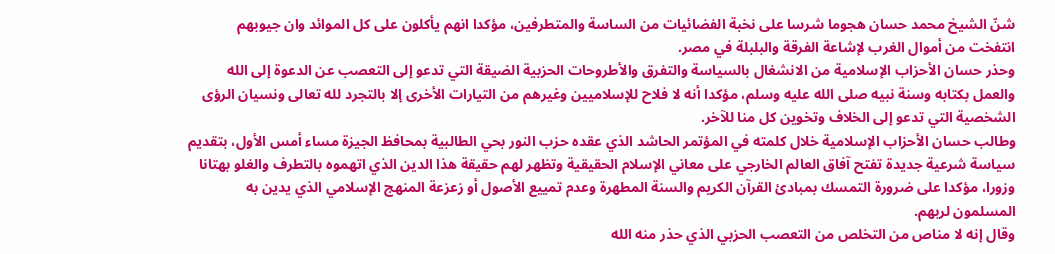شنّ الشيخ محمد حسان هجوما شرسا على نخبة الفضائيات من الساسة والمتطرفين، مؤكدا انهم يأكلون على كل الموائد وان جيوبهم انتفخت من أموال الغرب لإشاعة الفرقة والبلبلة في مصر.
وحذر حسان الأحزاب الإسلامية من الانشغال بالسياسة والتفرق والأطروحات الحزبية الضيقة التي تدعو إلى التعصب عن الدعوة إلى الله والعمل بكتابه وسنة نبيه صلى الله عليه وسلم، مؤكدا أنه لا فلاح للإسلاميين وغيرهم من التيارات الأخرى إلا بالتجرد لله تعالى ونسيان الرؤى الشخصية التي تدعو إلى الخلاف وتخوين كل منا للآخر.
وطالب حسان الأحزاب الإسلامية خلال كلمته في المؤتمر الحاشد الذي عقده حزب النور بحي الطالبية بمحافظ الجيزة مساء أمس الأول، بتقديم سياسة شرعية جديدة تفتح آفاق العالم الخارجي على معاني الإسلام الحقيقية وتظهر لهم حقيقة هذا الدين الذي اتهموه بالتطرف والغلو بهتانا وزورا، مؤكدا على ضرورة التمسك بمبادئ القرآن الكريم والسنة المطهرة وعدم تمييع الأصول أو زعزعة المنهج الإسلامي الذي يدين به المسلمون لربهم.
وقال إنه لا مناص من التخلص من التعصب الحزبي الذي حذر منه الله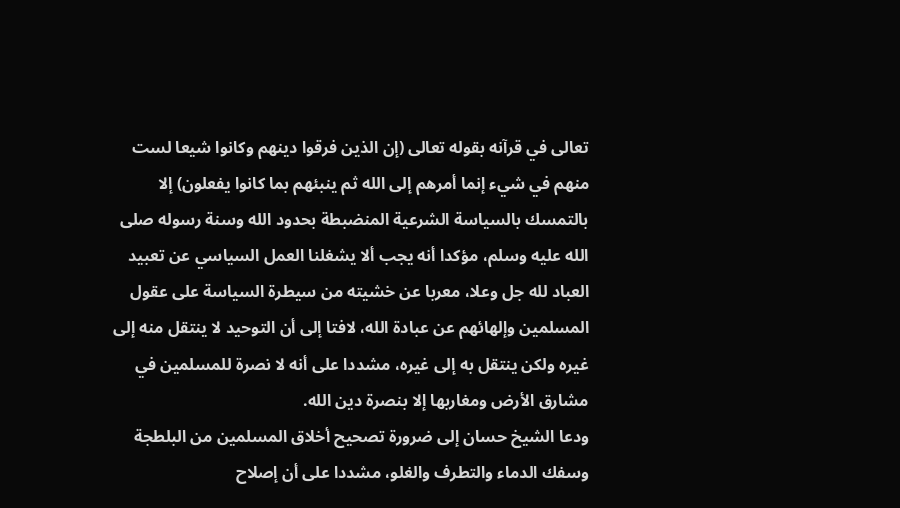تعالى في قرآنه بقوله تعالى (إن الذين فرقوا دينهم وكانوا شيعا لست منهم في شيء إنما أمرهم إلى الله ثم ينبئهم بما كانوا يفعلون) إلا بالتمسك بالسياسة الشرعية المنضبطة بحدود الله وسنة رسوله صلى الله عليه وسلم، مؤكدا أنه يجب ألا يشغلنا العمل السياسي عن تعبيد العباد لله جل وعلا، معربا عن خشيته من سيطرة السياسة على عقول المسلمين وإلهائهم عن عبادة الله، لافتا إلى أن التوحيد لا ينتقل منه إلى غيره ولكن ينتقل به إلى غيره، مشددا على أنه لا نصرة للمسلمين في مشارق الأرض ومغاربها إلا بنصرة دين الله.
ودعا الشيخ حسان إلى ضرورة تصحيح أخلاق المسلمين من البلطجة وسفك الدماء والتطرف والغلو، مشددا على أن إصلاح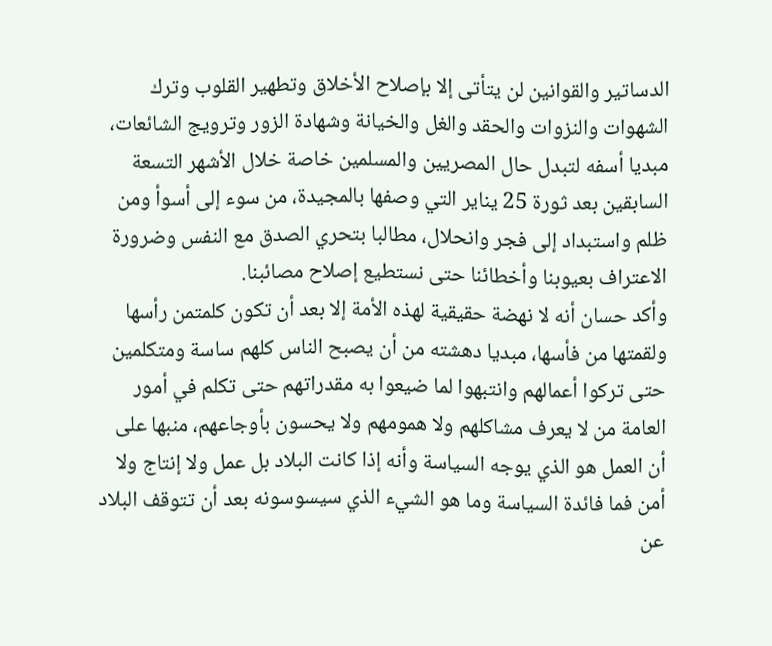الدساتير والقوانين لن يتأتى إلا بإصلاح الأخلاق وتطهير القلوب وترك الشهوات والنزوات والحقد والغل والخيانة وشهادة الزور وترويج الشائعات، مبديا أسفه لتبدل حال المصريين والمسلمين خاصة خلال الأشهر التسعة السابقين بعد ثورة 25 يناير التي وصفها بالمجيدة، من سوء إلى أسوأ ومن ظلم واستبداد إلى فجر وانحلال، مطالبا بتحري الصدق مع النفس وضرورة الاعتراف بعيوبنا وأخطائنا حتى نستطيع إصلاح مصائبنا.
وأكد حسان أنه لا نهضة حقيقية لهذه الأمة إلا بعد أن تكون كلمتمن رأسها ولقمتها من فأسها، مبديا دهشته من أن يصبح الناس كلهم ساسة ومتكلمين حتى تركوا أعمالهم وانتبهوا لما ضيعوا به مقدراتهم حتى تكلم في أمور العامة من لا يعرف مشاكلهم ولا همومهم ولا يحسون بأوجاعهم، منبها على أن العمل هو الذي يوجه السياسة وأنه إذا كانت البلاد بل عمل ولا إنتاج ولا أمن فما فائدة السياسة وما هو الشيء الذي سيسوسونه بعد أن تتوقف البلاد عن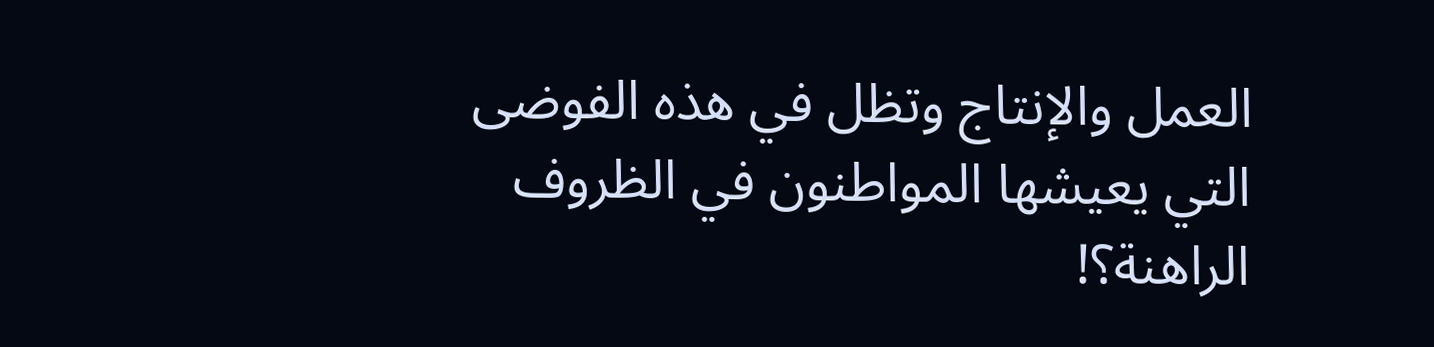العمل والإنتاج وتظل في هذه الفوضى التي يعيشها المواطنون في الظروف الراهنة؟!